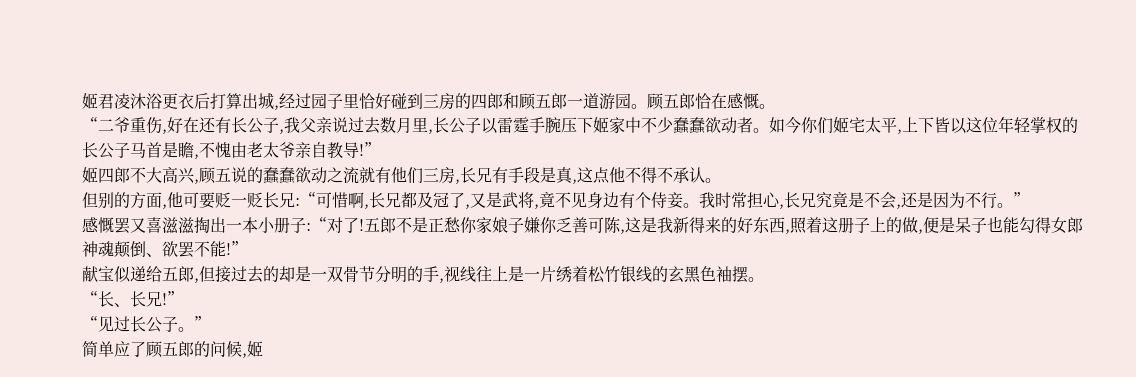姬君凌沐浴更衣后打算出城,经过园子里恰好碰到三房的四郎和顾五郎一道游园。顾五郎恰在感慨。
“二爷重伤,好在还有长公子,我父亲说过去数月里,长公子以雷霆手腕压下姬家中不少蠢蠢欲动者。如今你们姬宅太平,上下皆以这位年轻掌权的长公子马首是瞻,不愧由老太爷亲自教导!”
姬四郎不大高兴,顾五说的蠢蠢欲动之流就有他们三房,长兄有手段是真,这点他不得不承认。
但别的方面,他可要贬一贬长兄:“可惜啊,长兄都及冠了,又是武将,竟不见身边有个侍妾。我时常担心,长兄究竟是不会,还是因为不行。”
感慨罢又喜滋滋掏出一本小册子:“对了!五郎不是正愁你家娘子嫌你乏善可陈,这是我新得来的好东西,照着这册子上的做,便是呆子也能勾得女郎神魂颠倒、欲罢不能!”
献宝似递给五郎,但接过去的却是一双骨节分明的手,视线往上是一片绣着松竹银线的玄黑色袖摆。
“长、长兄!”
“见过长公子。”
简单应了顾五郎的问候,姬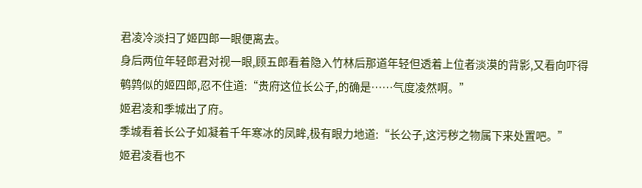君凌冷淡扫了姬四郎一眼便离去。
身后两位年轻郎君对视一眼,顾五郎看着隐入竹林后那道年轻但透着上位者淡漠的背影,又看向吓得鹌鹑似的姬四郎,忍不住道:“贵府这位长公子,的确是……气度凌然啊。”
姬君凌和季城出了府。
季城看着长公子如凝着千年寒冰的凤眸,极有眼力地道:“长公子,这污秽之物属下来处置吧。”
姬君凌看也不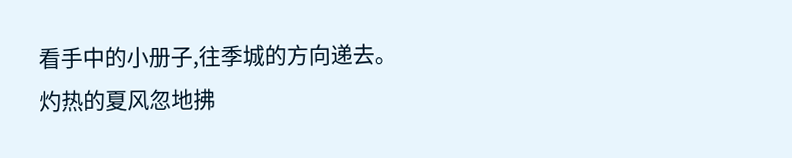看手中的小册子,往季城的方向递去。
灼热的夏风忽地拂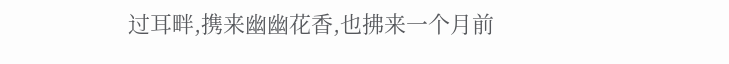过耳畔,携来幽幽花香,也拂来一个月前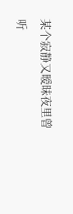某个寂静又暧昧夜里曾听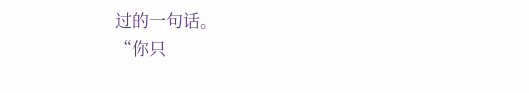过的一句话。
“你只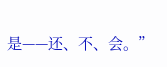是——还、不、会。”